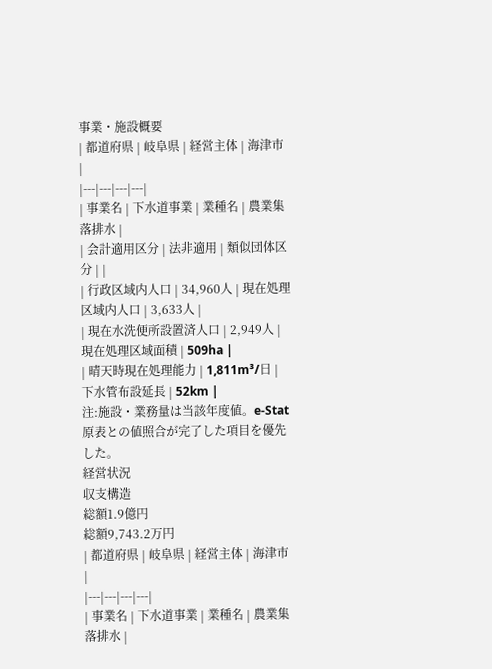事業・施設概要
| 都道府県 | 岐阜県 | 経営主体 | 海津市 |
|---|---|---|---|
| 事業名 | 下水道事業 | 業種名 | 農業集落排水 |
| 会計適用区分 | 法非適用 | 類似団体区分 | |
| 行政区域内人口 | 34,960人 | 現在処理区域内人口 | 3,633人 |
| 現在水洗便所設置済人口 | 2,949人 | 現在処理区域面積 | 509ha |
| 晴天時現在処理能力 | 1,811m³/日 | 下水管布設延長 | 52km |
注:施設・業務量は当該年度値。e-Stat原表との値照合が完了した項目を優先した。
経営状況
収支構造
総額1.9億円
総額9,743.2万円
| 都道府県 | 岐阜県 | 経営主体 | 海津市 |
|---|---|---|---|
| 事業名 | 下水道事業 | 業種名 | 農業集落排水 |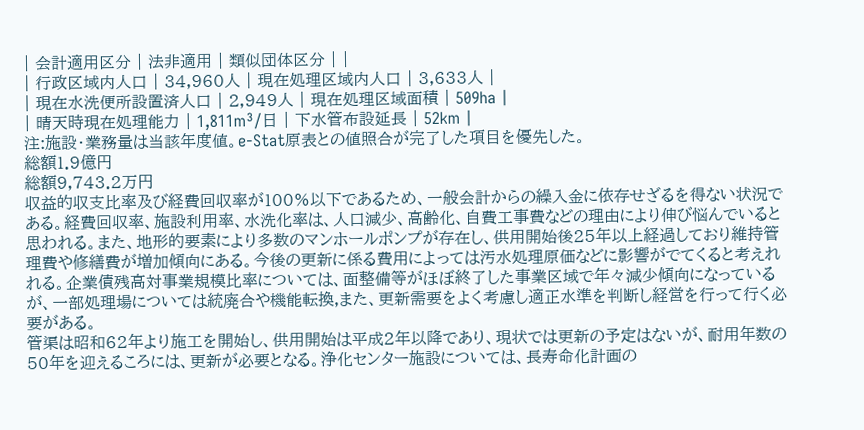| 会計適用区分 | 法非適用 | 類似団体区分 | |
| 行政区域内人口 | 34,960人 | 現在処理区域内人口 | 3,633人 |
| 現在水洗便所設置済人口 | 2,949人 | 現在処理区域面積 | 509ha |
| 晴天時現在処理能力 | 1,811m³/日 | 下水管布設延長 | 52km |
注:施設・業務量は当該年度値。e-Stat原表との値照合が完了した項目を優先した。
総額1.9億円
総額9,743.2万円
収益的収支比率及び経費回収率が100%以下であるため、一般会計からの繰入金に依存せざるを得ない状況である。経費回収率、施設利用率、水洗化率は、人口減少、高齢化、自費工事費などの理由により伸び悩んでいると思われる。また、地形的要素により多数のマンホールポンプが存在し、供用開始後25年以上経過しており維持管理費や修繕費が増加傾向にある。今後の更新に係る費用によっては汚水処理原価などに影響がでてくると考えれれる。企業債残高対事業規模比率については、面整備等がほぼ終了した事業区域で年々減少傾向になっているが、一部処理場については統廃合や機能転換,また、更新需要をよく考慮し適正水準を判断し経営を行って行く必要がある。
管渠は昭和62年より施工を開始し、供用開始は平成2年以降であり、現状では更新の予定はないが、耐用年数の50年を迎えるころには、更新が必要となる。浄化センター施設については、長寿命化計画の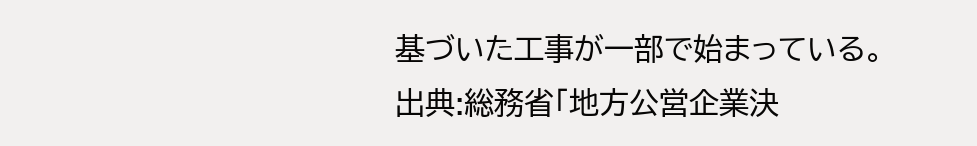基づいた工事が一部で始まっている。
出典:総務省「地方公営企業決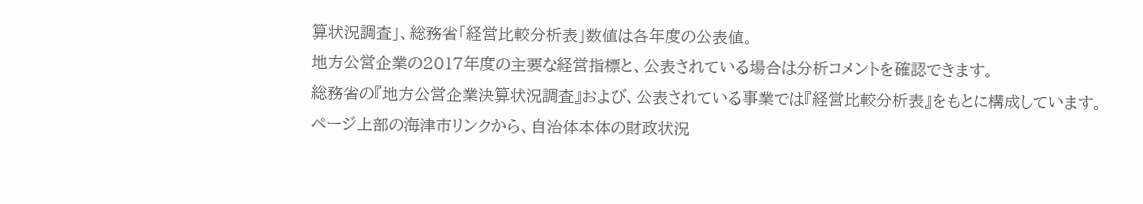算状況調査」、総務省「経営比較分析表」数値は各年度の公表値。
地方公営企業の2017年度の主要な経営指標と、公表されている場合は分析コメントを確認できます。
総務省の『地方公営企業決算状況調査』および、公表されている事業では『経営比較分析表』をもとに構成しています。
ページ上部の海津市リンクから、自治体本体の財政状況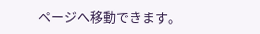ページへ移動できます。